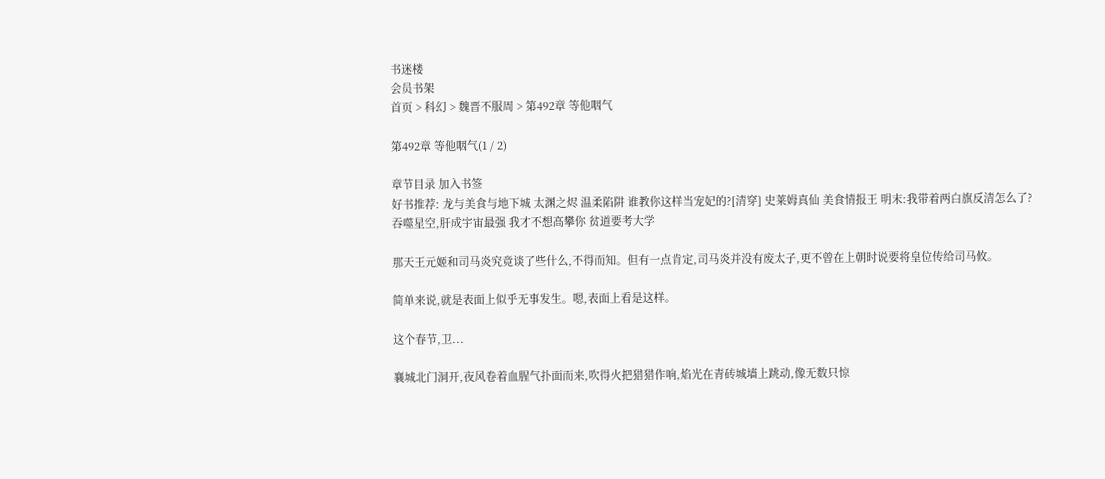书迷楼
会员书架
首页 > 科幻 > 魏晋不服周 > 第492章 等他咽气

第492章 等他咽气(1 / 2)

章节目录 加入书签
好书推荐: 龙与美食与地下城 太渊之烬 温柔陷阱 谁教你这样当宠妃的?[清穿] 史莱姆真仙 美食情报王 明末:我带着两白旗反清怎么了? 吞噬星空,肝成宇宙最强 我才不想高攀你 贫道要考大学

那天王元姬和司马炎究竟谈了些什么,不得而知。但有一点肯定,司马炎并没有废太子,更不曾在上朝时说要将皇位传给司马攸。

简单来说,就是表面上似乎无事发生。嗯,表面上看是这样。

这个春节,卫...

襄城北门洞开,夜风卷着血腥气扑面而来,吹得火把猎猎作响,焰光在青砖城墙上跳动,像无数只惊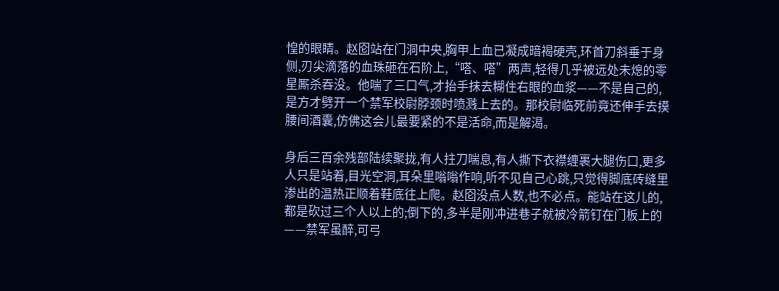惶的眼睛。赵囵站在门洞中央,胸甲上血已凝成暗褐硬壳,环首刀斜垂于身侧,刃尖滴落的血珠砸在石阶上,“嗒、嗒”两声,轻得几乎被远处未熄的零星厮杀吞没。他喘了三口气,才抬手抹去糊住右眼的血浆——不是自己的,是方才劈开一个禁军校尉脖颈时喷溅上去的。那校尉临死前竟还伸手去摸腰间酒囊,仿佛这会儿最要紧的不是活命,而是解渴。

身后三百余残部陆续聚拢,有人拄刀喘息,有人撕下衣襟缠裹大腿伤口,更多人只是站着,目光空洞,耳朵里嗡嗡作响,听不见自己心跳,只觉得脚底砖缝里渗出的温热正顺着鞋底往上爬。赵囵没点人数,也不必点。能站在这儿的,都是砍过三个人以上的;倒下的,多半是刚冲进巷子就被冷箭钉在门板上的——禁军虽醉,可弓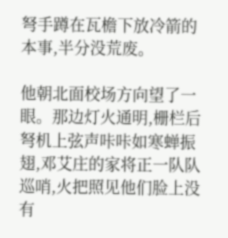弩手蹲在瓦檐下放冷箭的本事,半分没荒废。

他朝北面校场方向望了一眼。那边灯火通明,栅栏后弩机上弦声咔咔如寒蝉振翅,邓艾庄的家将正一队队巡哨,火把照见他们脸上没有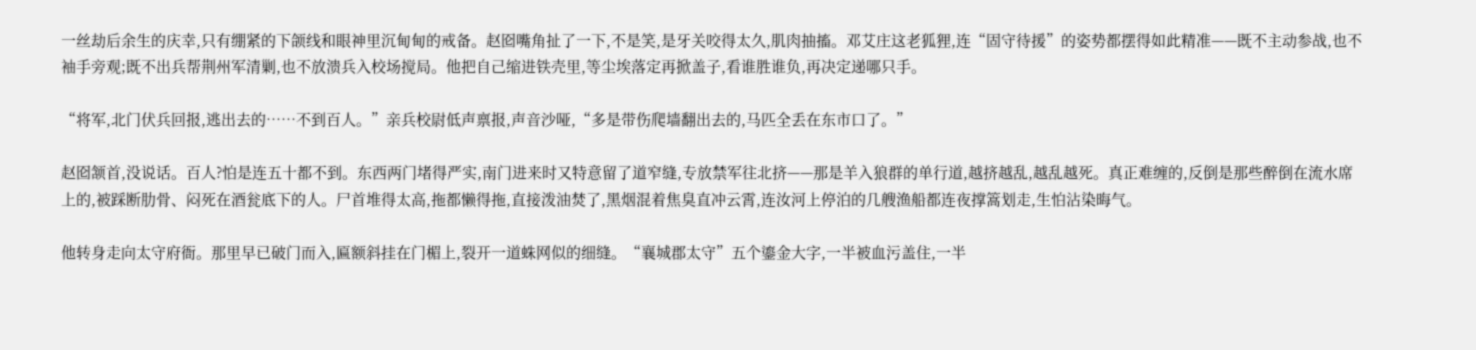一丝劫后余生的庆幸,只有绷紧的下颌线和眼神里沉甸甸的戒备。赵囵嘴角扯了一下,不是笑,是牙关咬得太久,肌肉抽搐。邓艾庄这老狐狸,连“固守待援”的姿势都摆得如此精准——既不主动参战,也不袖手旁观;既不出兵帮荆州军清剿,也不放溃兵入校场搅局。他把自己缩进铁壳里,等尘埃落定再掀盖子,看谁胜谁负,再决定递哪只手。

“将军,北门伏兵回报,逃出去的……不到百人。”亲兵校尉低声禀报,声音沙哑,“多是带伤爬墙翻出去的,马匹全丢在东市口了。”

赵囵颔首,没说话。百人?怕是连五十都不到。东西两门堵得严实,南门进来时又特意留了道窄缝,专放禁军往北挤——那是羊入狼群的单行道,越挤越乱,越乱越死。真正难缠的,反倒是那些醉倒在流水席上的,被踩断肋骨、闷死在酒瓮底下的人。尸首堆得太高,拖都懒得拖,直接泼油焚了,黑烟混着焦臭直冲云霄,连汝河上停泊的几艘渔船都连夜撑篙划走,生怕沾染晦气。

他转身走向太守府衙。那里早已破门而入,匾额斜挂在门楣上,裂开一道蛛网似的细缝。“襄城郡太守”五个鎏金大字,一半被血污盖住,一半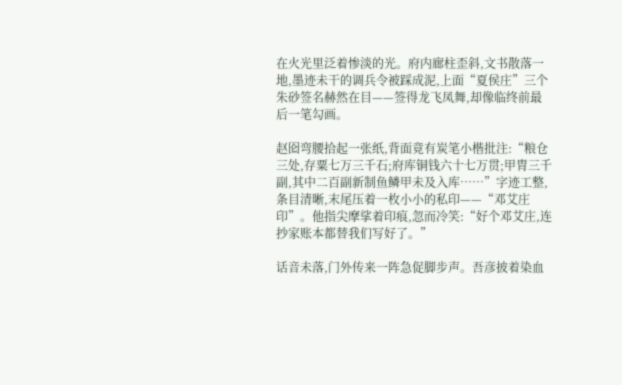在火光里泛着惨淡的光。府内廊柱歪斜,文书散落一地,墨迹未干的调兵令被踩成泥,上面“夏侯庄”三个朱砂签名赫然在目——签得龙飞凤舞,却像临终前最后一笔勾画。

赵囵弯腰拾起一张纸,背面竟有炭笔小楷批注:“粮仓三处,存粟七万三千石;府库铜钱六十七万贯;甲胄三千副,其中二百副新制鱼鳞甲未及入库……”字迹工整,条目清晰,末尾压着一枚小小的私印——“邓艾庄印”。他指尖摩挲着印痕,忽而冷笑:“好个邓艾庄,连抄家账本都替我们写好了。”

话音未落,门外传来一阵急促脚步声。吾彦披着染血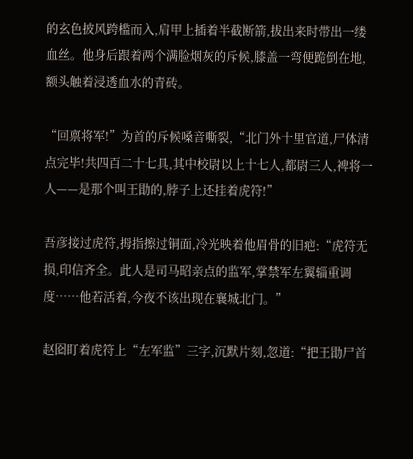的玄色披风跨槛而入,肩甲上插着半截断箭,拔出来时带出一缕血丝。他身后跟着两个满脸烟灰的斥候,膝盖一弯便跪倒在地,额头触着浸透血水的青砖。

“回禀将军!”为首的斥候嗓音嘶裂,“北门外十里官道,尸体清点完毕!共四百二十七具,其中校尉以上十七人,都尉三人,裨将一人——是那个叫王勖的,脖子上还挂着虎符!”

吾彦接过虎符,拇指擦过铜面,冷光映着他眉骨的旧疤:“虎符无损,印信齐全。此人是司马昭亲点的监军,掌禁军左翼辎重调度……他若活着,今夜不该出现在襄城北门。”

赵囵盯着虎符上“左军监”三字,沉默片刻,忽道:“把王勖尸首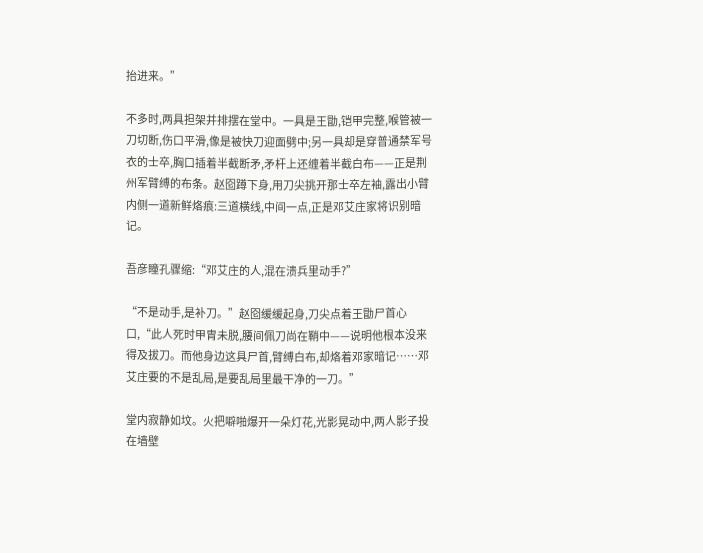抬进来。”

不多时,两具担架并排摆在堂中。一具是王勖,铠甲完整,喉管被一刀切断,伤口平滑,像是被快刀迎面劈中;另一具却是穿普通禁军号衣的士卒,胸口插着半截断矛,矛杆上还缠着半截白布——正是荆州军臂缚的布条。赵囵蹲下身,用刀尖挑开那士卒左袖,露出小臂内侧一道新鲜烙痕:三道横线,中间一点,正是邓艾庄家将识别暗记。

吾彦瞳孔骤缩:“邓艾庄的人,混在溃兵里动手?”

“不是动手,是补刀。”赵囵缓缓起身,刀尖点着王勖尸首心口,“此人死时甲胄未脱,腰间佩刀尚在鞘中——说明他根本没来得及拔刀。而他身边这具尸首,臂缚白布,却烙着邓家暗记……邓艾庄要的不是乱局,是要乱局里最干净的一刀。”

堂内寂静如坟。火把噼啪爆开一朵灯花,光影晃动中,两人影子投在墙壁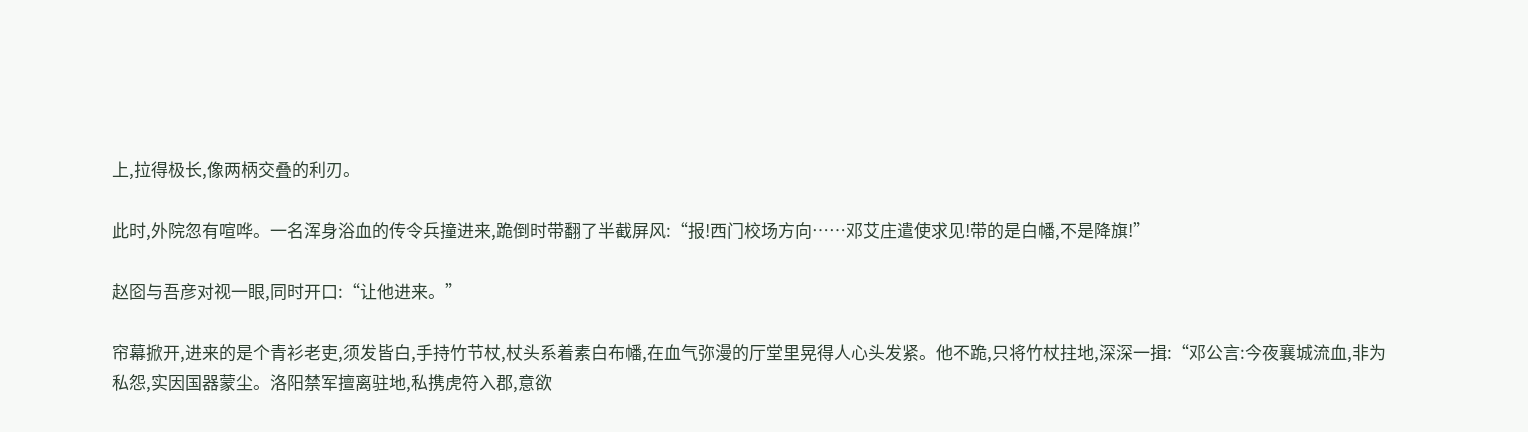上,拉得极长,像两柄交叠的利刃。

此时,外院忽有喧哗。一名浑身浴血的传令兵撞进来,跪倒时带翻了半截屏风:“报!西门校场方向……邓艾庄遣使求见!带的是白幡,不是降旗!”

赵囵与吾彦对视一眼,同时开口:“让他进来。”

帘幕掀开,进来的是个青衫老吏,须发皆白,手持竹节杖,杖头系着素白布幡,在血气弥漫的厅堂里晃得人心头发紧。他不跪,只将竹杖拄地,深深一揖:“邓公言:今夜襄城流血,非为私怨,实因国器蒙尘。洛阳禁军擅离驻地,私携虎符入郡,意欲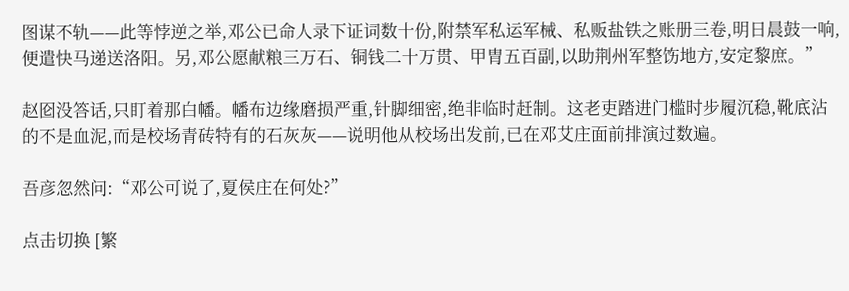图谋不轨——此等悖逆之举,邓公已命人录下证词数十份,附禁军私运军械、私贩盐铁之账册三卷,明日晨鼓一响,便遣快马递送洛阳。另,邓公愿献粮三万石、铜钱二十万贯、甲胄五百副,以助荆州军整饬地方,安定黎庶。”

赵囵没答话,只盯着那白幡。幡布边缘磨损严重,针脚细密,绝非临时赶制。这老吏踏进门槛时步履沉稳,靴底沾的不是血泥,而是校场青砖特有的石灰灰——说明他从校场出发前,已在邓艾庄面前排演过数遍。

吾彦忽然问:“邓公可说了,夏侯庄在何处?”

点击切换 [繁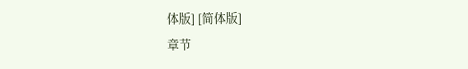体版] [简体版]
章节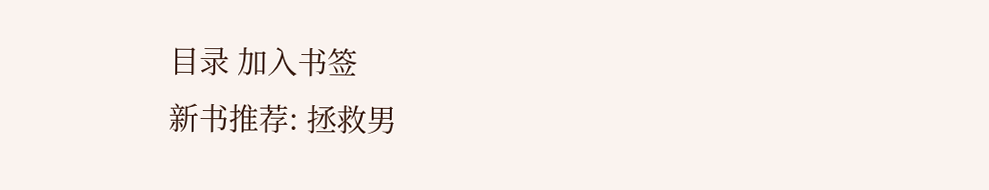目录 加入书签
新书推荐: 拯救男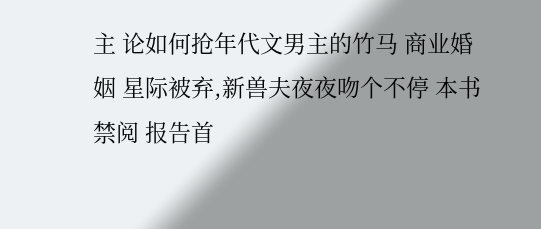主 论如何抢年代文男主的竹马 商业婚姻 星际被弃,新兽夫夜夜吻个不停 本书禁阅 报告首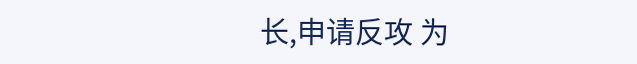长,申请反攻 为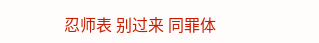忍师表 别过来 同罪体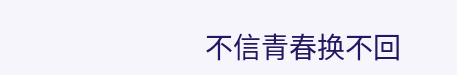不信青春换不回